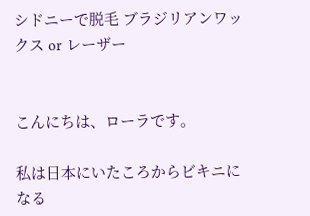シドニーで脱毛 ブラジリアンワックス or レーザー


こんにちは、ローラです。

私は日本にいたころからビキニになる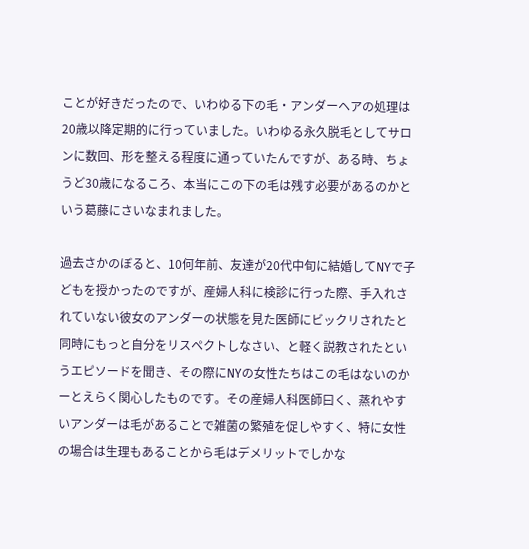ことが好きだったので、いわゆる下の毛・アンダーヘアの処理は20歳以降定期的に行っていました。いわゆる永久脱毛としてサロンに数回、形を整える程度に通っていたんですが、ある時、ちょうど30歳になるころ、本当にこの下の毛は残す必要があるのかという葛藤にさいなまれました。

過去さかのぼると、10何年前、友達が20代中旬に結婚してNYで子どもを授かったのですが、産婦人科に検診に行った際、手入れされていない彼女のアンダーの状態を見た医師にビックリされたと同時にもっと自分をリスペクトしなさい、と軽く説教されたというエピソードを聞き、その際にNYの女性たちはこの毛はないのかーとえらく関心したものです。その産婦人科医師曰く、蒸れやすいアンダーは毛があることで雑菌の繁殖を促しやすく、特に女性の場合は生理もあることから毛はデメリットでしかな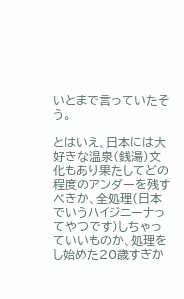いとまで言っていたそう。

とはいえ、日本には大好きな温泉(銭湯)文化もあり果たしてどの程度のアンダーを残すべきか、全処理(日本でいうハイジニーナってやつです)しちゃっていいものか、処理をし始めた20歳すぎか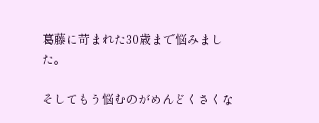葛藤に苛まれた30歳まで悩みました。

そしてもう悩むのがめんどくさくな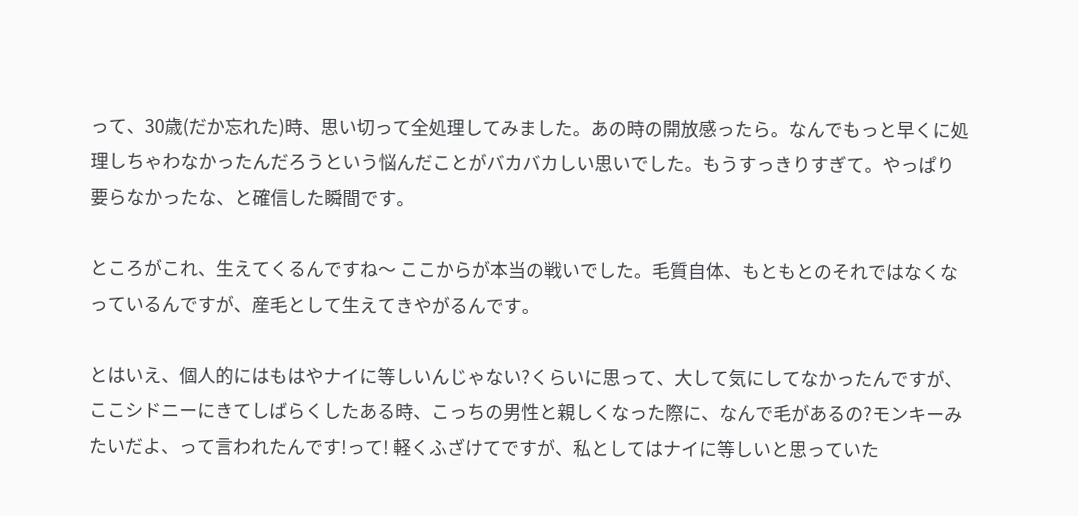って、30歳(だか忘れた)時、思い切って全処理してみました。あの時の開放感ったら。なんでもっと早くに処理しちゃわなかったんだろうという悩んだことがバカバカしい思いでした。もうすっきりすぎて。やっぱり要らなかったな、と確信した瞬間です。

ところがこれ、生えてくるんですね〜 ここからが本当の戦いでした。毛質自体、もともとのそれではなくなっているんですが、産毛として生えてきやがるんです。

とはいえ、個人的にはもはやナイに等しいんじゃない?くらいに思って、大して気にしてなかったんですが、ここシドニーにきてしばらくしたある時、こっちの男性と親しくなった際に、なんで毛があるの?モンキーみたいだよ、って言われたんです!って! 軽くふざけてですが、私としてはナイに等しいと思っていた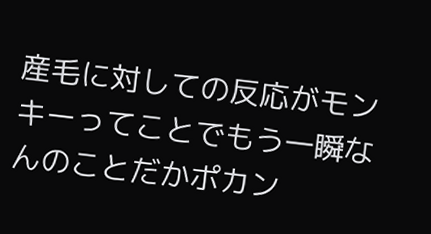産毛に対しての反応がモンキーってことでもう一瞬なんのことだかポカン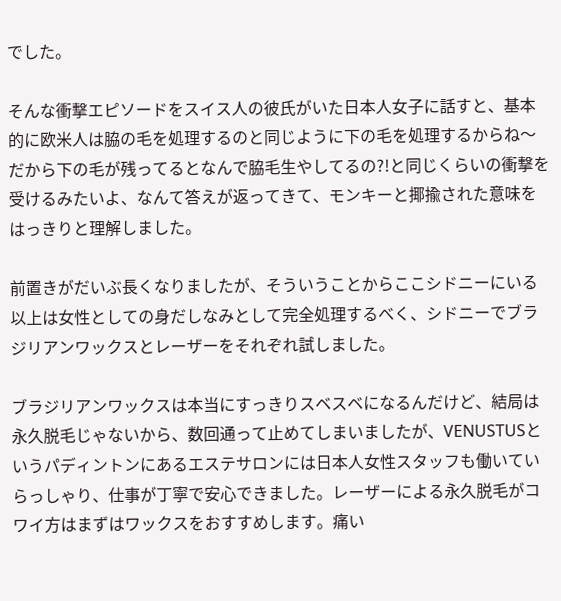でした。

そんな衝撃エピソードをスイス人の彼氏がいた日本人女子に話すと、基本的に欧米人は脇の毛を処理するのと同じように下の毛を処理するからね〜だから下の毛が残ってるとなんで脇毛生やしてるの?!と同じくらいの衝撃を受けるみたいよ、なんて答えが返ってきて、モンキーと揶揄された意味をはっきりと理解しました。

前置きがだいぶ長くなりましたが、そういうことからここシドニーにいる以上は女性としての身だしなみとして完全処理するべく、シドニーでブラジリアンワックスとレーザーをそれぞれ試しました。

ブラジリアンワックスは本当にすっきりスベスベになるんだけど、結局は永久脱毛じゃないから、数回通って止めてしまいましたが、VENUSTUSというパディントンにあるエステサロンには日本人女性スタッフも働いていらっしゃり、仕事が丁寧で安心できました。レーザーによる永久脱毛がコワイ方はまずはワックスをおすすめします。痛い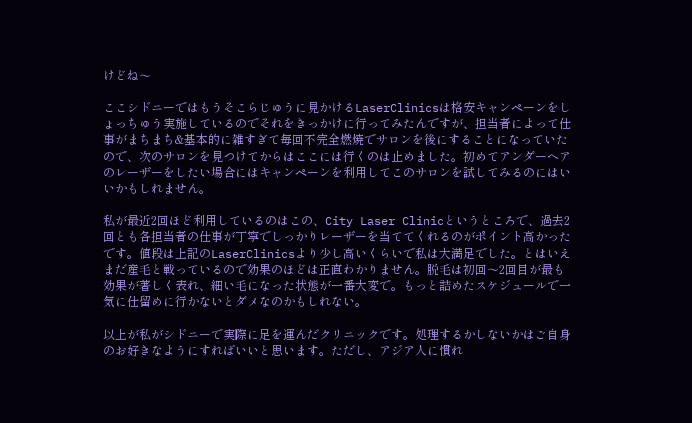けどね〜

ここシドニーではもうそこらじゅうに見かけるLaserClinicsは格安キャンペーンをしょっちゅう実施しているのでそれをきっかけに行ってみたんですが、担当者によって仕事がまちまち&基本的に雑すぎて毎回不完全燃焼でサロンを後にすることになっていたので、次のサロンを見つけてからはここには行くのは止めました。初めてアンダーヘアのレーザーをしたい場合にはキャンペーンを利用してこのサロンを試してみるのにはいいかもしれません。

私が最近2回ほど利用しているのはこの、City Laser Clinicというところで、過去2回とも各担当者の仕事が丁寧でしっかりレーザーを当ててくれるのがポイント高かったです。値段は上記のLaserClinicsより少し高いくらいで私は大満足でした。とはいえまだ産毛と戦っているので効果のほどは正直わかりません。脱毛は初回〜2回目が最も効果が著しく表れ、細い毛になった状態が一番大変で。もっと詰めたスケジュールで一気に仕留めに行かないとダメなのかもしれない。

以上が私がシドニーで実際に足を運んだクリニックです。処理するかしないかはご自身のお好きなようにすればいいと思います。ただし、アジア人に慣れ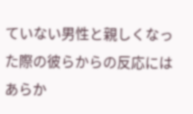ていない男性と親しくなった際の彼らからの反応にはあらか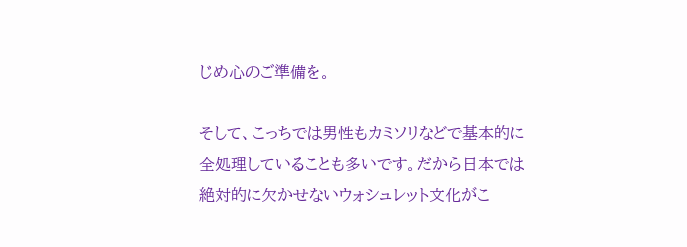じめ心のご準備を。

そして、こっちでは男性もカミソリなどで基本的に全処理していることも多いです。だから日本では絶対的に欠かせないウォシュレット文化がこ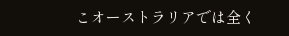こオーストラリアでは全く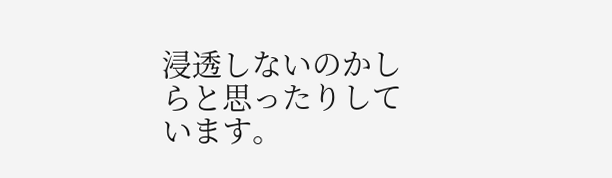浸透しないのかしらと思ったりしています。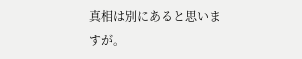真相は別にあると思いますが。